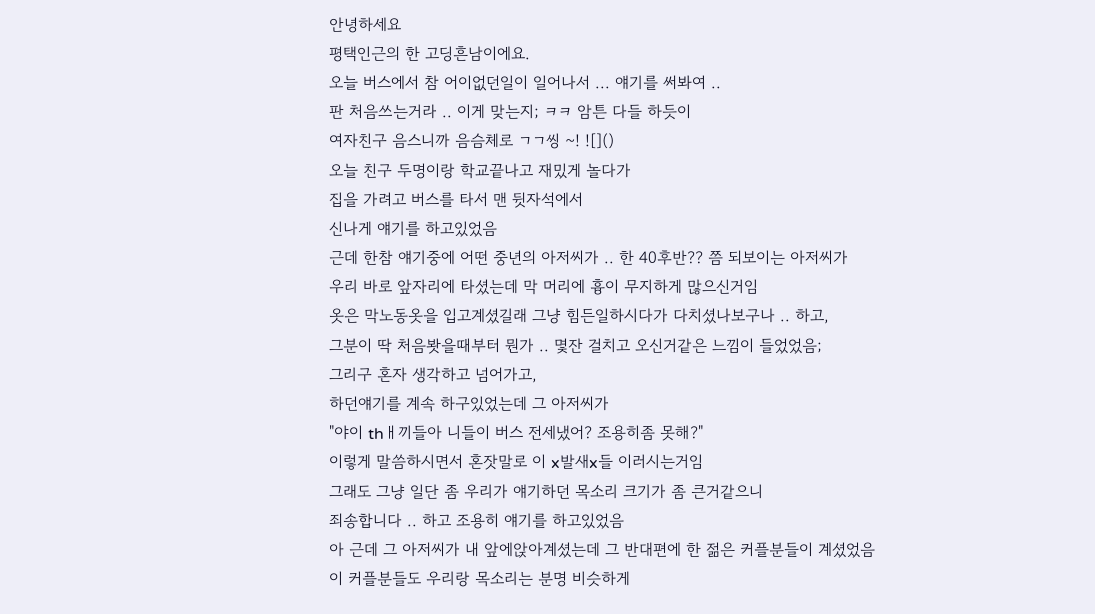안녕하세요
평택인근의 한 고딩흔남이에요.
오늘 버스에서 참 어이없던일이 일어나서 ... 얘기를 써봐여 ..
판 처음쓰는거라 .. 이게 맞는지; ㅋㅋ 암튼 다들 하듯이
여자친구 음스니까 음슴체로 ㄱㄱ씽 ~! ![]()
오늘 친구 두명이랑 학교끝나고 재밌게 놀다가
집을 가려고 버스를 타서 맨 뒷자석에서
신나게 얘기를 하고있었음
근데 한참 얘기중에 어떤 중년의 아저씨가 .. 한 40후반?? 쯤 되보이는 아저씨가
우리 바로 앞자리에 타셨는데 막 머리에 흉이 무지하게 많으신거임
옷은 막노동옷을 입고계셨길래 그냥 힘든일하시다가 다치셨나보구나 .. 하고,
그분이 딱 처음봣을때부터 뭔가 .. 몇잔 걸치고 오신거같은 느낌이 들었었음;
그리구 혼자 생각하고 넘어가고,
하던얘기를 계속 하구있었는데 그 아저씨가
"야이 thㅐ끼들아 니들이 버스 전세냈어? 조용히좀 못해?"
이렇게 말씀하시면서 혼잣말로 이 x발새x들 이러시는거임
그래도 그냥 일단 좀 우리가 얘기하던 목소리 크기가 좀 큰거같으니
죄송합니다 .. 하고 조용히 얘기를 하고있었음
아 근데 그 아저씨가 내 앞에앉아계셨는데 그 반대편에 한 젊은 커플분들이 계셨었음
이 커플분들도 우리랑 목소리는 분명 비슷하게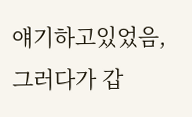얘기하고있었음,
그러다가 갑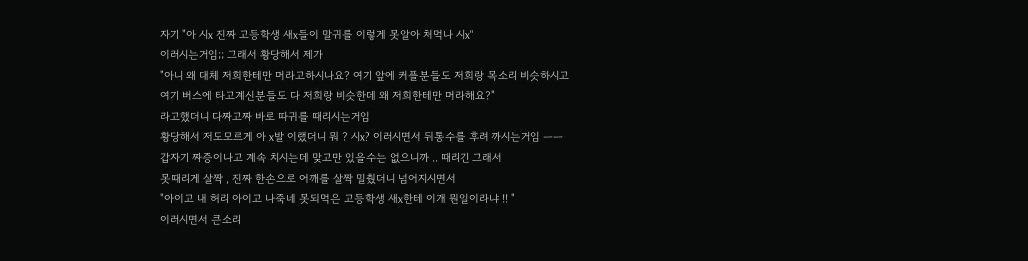자기 "아 시x 진짜 고등학생 새x들이 말귀를 이렇게 못알아 처먹나 시x"
이러시는거임;; 그래서 황당해서 제가
"아니 왜 대체 저희한테만 머라고하시나요? 여기 앞에 커플분들도 저희랑 목소리 비슷하시고
여기 버스에 타고계신분들도 다 저희랑 비슷한데 왜 저희한테만 머라해요?"
라고했더니 다짜고짜 바로 따귀를 때리시는거임
황당해서 저도모르게 아 x발 이랬더니 뭐 ? 시x? 이러시면서 뒤통수를 후려 까시는거임 ㅡㅡ
갑자기 짜증이나고 계속 치시는데 맞고만 있을수는 없으니까 .. 때리긴 그래서
못때리게 살짝 , 진짜 한손으로 어깨를 살짝 밀췄더니 넘어지시면서
"아이고 내 허리 아이고 나죽네 못되먹은 고등학생 새x한테 이개 뭔일이라냐 !! "
이러시면서 큰소리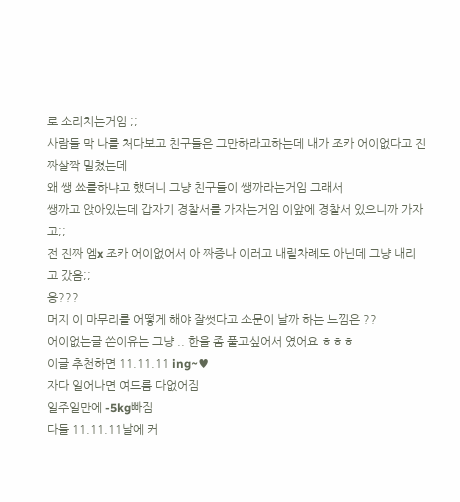로 소리치는거임 ;;
사람들 막 나를 처다보고 친구들은 그만하라고하는데 내가 조카 어이없다고 진짜살짝 밀쳤는데
왜 쌩 쑈를하냐고 했더니 그냥 친구들이 쌩까라는거임 그래서
쌩까고 앉아있는데 갑자기 경찰서를 가자는거임 이앞에 경찰서 있으니까 가자고;;
전 진짜 엠x 조카 어이없어서 아 짜증나 이러고 내릴차례도 아닌데 그냥 내리고 갔음;;
응???
머지 이 마무리를 어떻게 해야 잘썻다고 소문이 날까 하는 느낌은 ??
어이없는글 쓴이유는 그냥 .. 한을 좀 풀고싶어서 였어요 ㅎㅎㅎ
이글 추천하면 11.11.11 ing~♥
자다 일어나면 여드름 다없어짐
일주일만에 -5kg빠짐
다들 11.11.11날에 커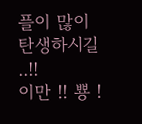플이 많이 탄생하시길 ..!!
이만 !! 뿅 !